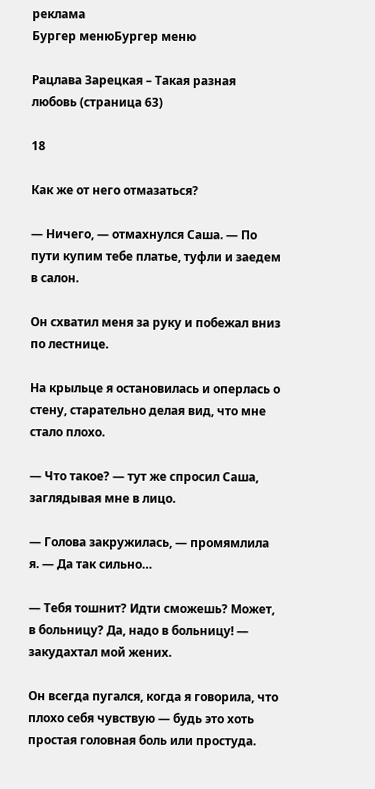реклама
Бургер менюБургер меню

Рацлава Зарецкая – Такая разная любовь (страница 63)

18

Как же от него отмазаться?

— Ничего, — отмахнулся Саша. — По пути купим тебе платье, туфли и заедем в салон.

Он схватил меня за руку и побежал вниз по лестнице.

На крыльце я остановилась и оперлась о стену, старательно делая вид, что мне стало плохо.

— Что такое? — тут же спросил Саша, заглядывая мне в лицо.

— Голова закружилась, — промямлила я. — Да так сильно…

— Тебя тошнит? Идти сможешь? Может, в больницу? Да, надо в больницу! — закудахтал мой жених.

Он всегда пугался, когда я говорила, что плохо себя чувствую — будь это хоть простая головная боль или простуда.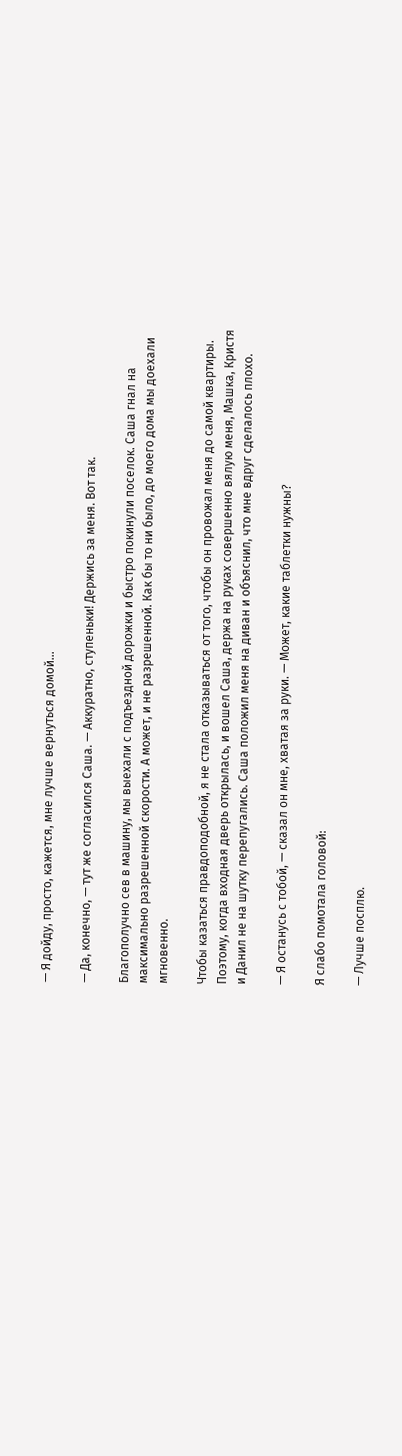— Я дойду, просто, кажется, мне лучше вернуться домой…

— Да, конечно, — тут же согласился Саша. — Аккуратно, ступеньки! Держись за меня. Вот так.

Благополучно сев в машину, мы выехали с подъездной дорожки и быстро покинули поселок. Саша гнал на максимально разрешенной скорости. А может, и не разрешенной. Как бы то ни было, до моего дома мы доехали мгновенно.

Чтобы казаться правдоподобной, я не стала отказываться от того, чтобы он провожал меня до самой квартиры. Поэтому, когда входная дверь открылась, и вошел Саша, держа на руках совершенно вялую меня, Машка, Кристя и Данил не на шутку перепугались. Саша положил меня на диван и объяснил, что мне вдруг сделалось плохо.

— Я останусь с тобой, — сказал он мне, хватая за руки. — Может, какие таблетки нужны?

Я слабо помотала головой:

— Лучше посплю.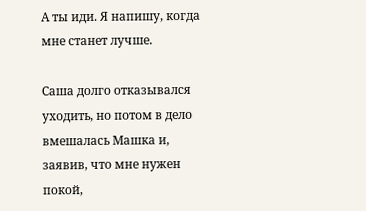А ты иди. Я напишу, когда мне станет лучше.

Саша долго отказывался уходить, но потом в дело вмешалась Машка и, заявив, что мне нужен покой,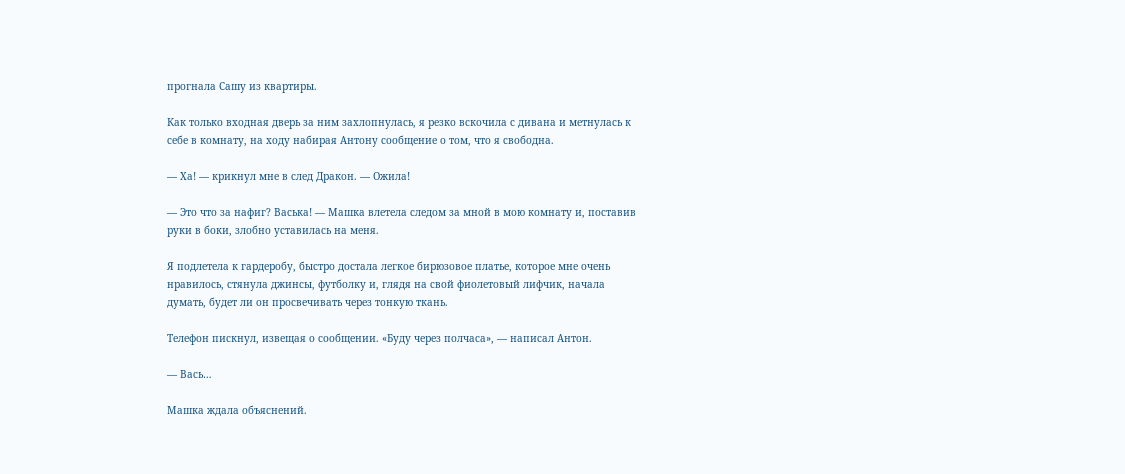прогнала Сашу из квартиры.

Как только входная дверь за ним захлопнулась, я резко вскочила с дивана и метнулась к себе в комнату, на ходу набирая Антону сообщение о том, что я свободна.

— Ха! — крикнул мне в след Дракон. — Ожила!

— Это что за нафиг? Васька! — Машка влетела следом за мной в мою комнату и, поставив руки в боки, злобно уставилась на меня.

Я подлетела к гардеробу, быстро достала легкое бирюзовое платье, которое мне очень нравилось, стянула джинсы, футболку и, глядя на свой фиолетовый лифчик, начала думать, будет ли он просвечивать через тонкую ткань.

Телефон пискнул, извещая о сообщении. «Буду через полчаса», — написал Антон.

— Вась…

Машка ждала объяснений.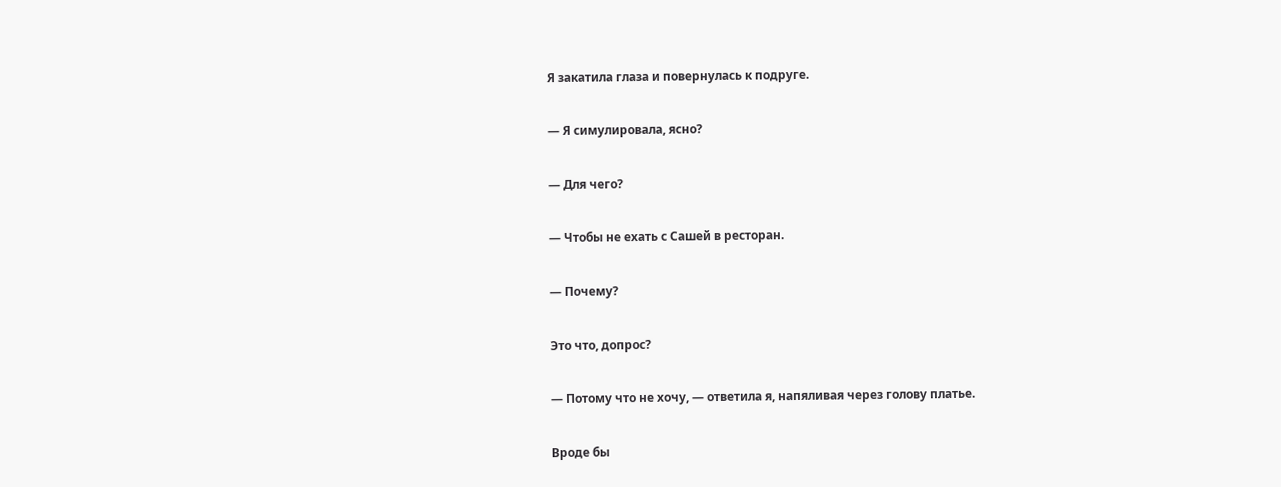Я закатила глаза и повернулась к подруге.

— Я симулировала, ясно?

— Для чего?

— Чтобы не ехать с Сашей в ресторан.

— Почему?

Это что, допрос?

— Потому что не хочу, — ответила я, напяливая через голову платье.

Вроде бы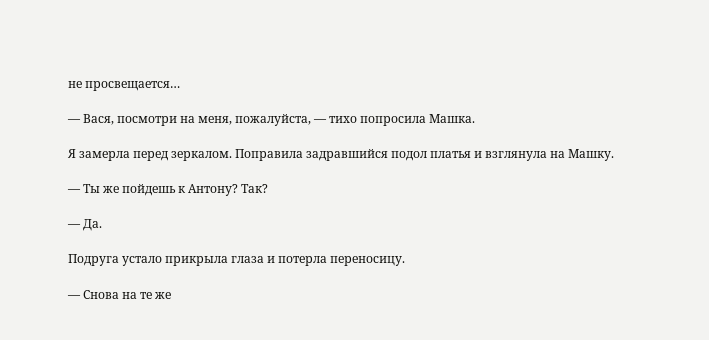не просвещается…

— Вася, посмотри на меня, пожалуйста, — тихо попросила Машка.

Я замерла перед зеркалом. Поправила задравшийся подол платья и взглянула на Машку.

— Ты же пойдешь к Антону? Так?

— Да.

Подруга устало прикрыла глаза и потерла переносицу.

— Снова на те же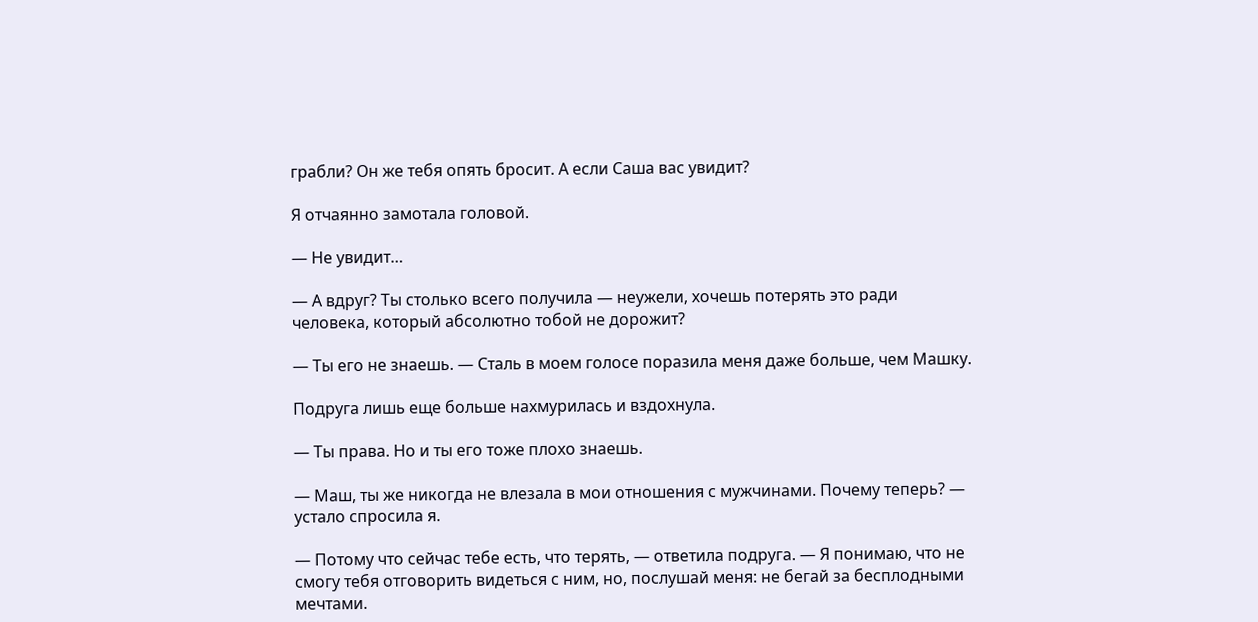грабли? Он же тебя опять бросит. А если Саша вас увидит?

Я отчаянно замотала головой.

— Не увидит…

— А вдруг? Ты столько всего получила — неужели, хочешь потерять это ради человека, который абсолютно тобой не дорожит?

— Ты его не знаешь. — Сталь в моем голосе поразила меня даже больше, чем Машку.

Подруга лишь еще больше нахмурилась и вздохнула.

— Ты права. Но и ты его тоже плохо знаешь.

— Маш, ты же никогда не влезала в мои отношения с мужчинами. Почему теперь? — устало спросила я.

— Потому что сейчас тебе есть, что терять, — ответила подруга. — Я понимаю, что не смогу тебя отговорить видеться с ним, но, послушай меня: не бегай за бесплодными мечтами.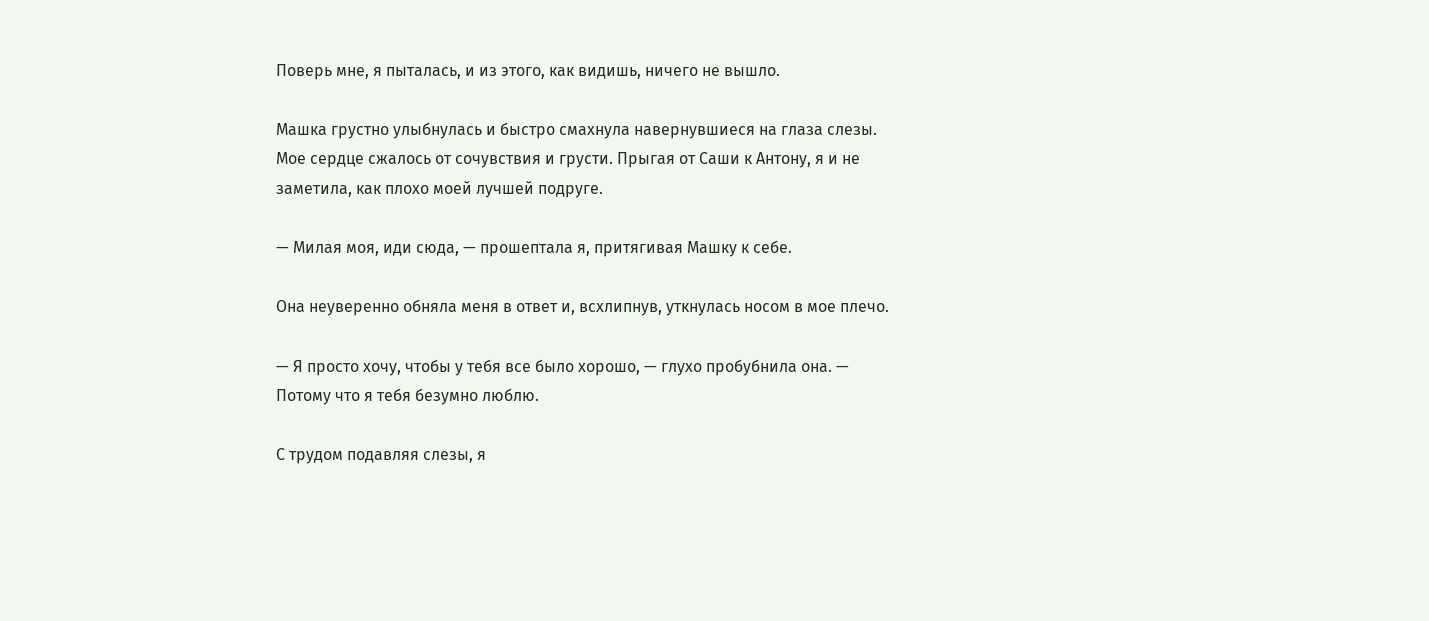Поверь мне, я пыталась, и из этого, как видишь, ничего не вышло.

Машка грустно улыбнулась и быстро смахнула навернувшиеся на глаза слезы. Мое сердце сжалось от сочувствия и грусти. Прыгая от Саши к Антону, я и не заметила, как плохо моей лучшей подруге.

— Милая моя, иди сюда, — прошептала я, притягивая Машку к себе.

Она неуверенно обняла меня в ответ и, всхлипнув, уткнулась носом в мое плечо.

— Я просто хочу, чтобы у тебя все было хорошо, — глухо пробубнила она. — Потому что я тебя безумно люблю.

С трудом подавляя слезы, я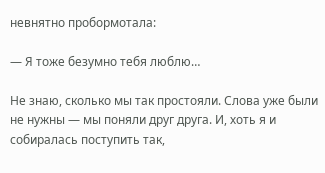невнятно пробормотала:

— Я тоже безумно тебя люблю…

Не знаю, сколько мы так простояли. Слова уже были не нужны — мы поняли друг друга. И, хоть я и собиралась поступить так,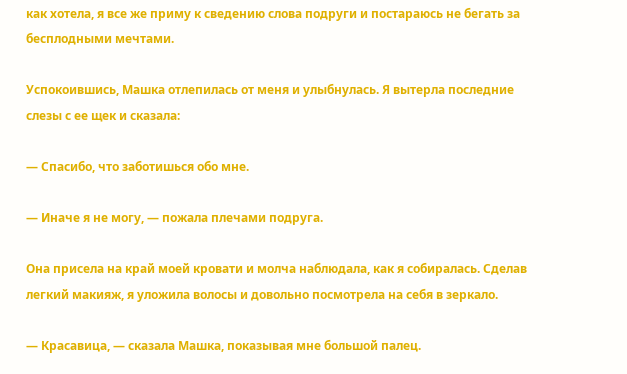как хотела, я все же приму к сведению слова подруги и постараюсь не бегать за бесплодными мечтами.

Успокоившись, Машка отлепилась от меня и улыбнулась. Я вытерла последние слезы с ее щек и сказала:

— Спасибо, что заботишься обо мне.

— Иначе я не могу, — пожала плечами подруга.

Она присела на край моей кровати и молча наблюдала, как я собиралась. Сделав легкий макияж, я уложила волосы и довольно посмотрела на себя в зеркало.

— Красавица, — сказала Машка, показывая мне большой палец.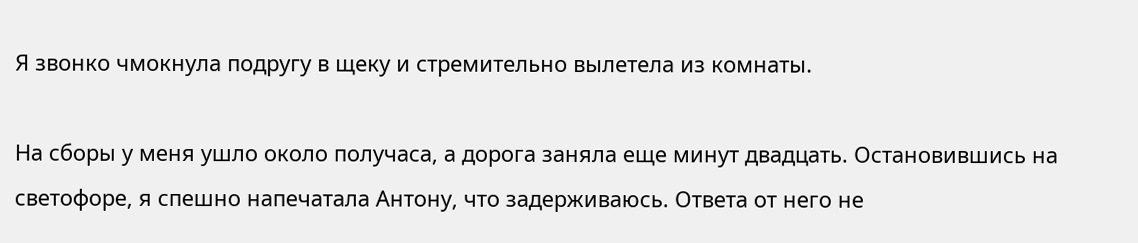Я звонко чмокнула подругу в щеку и стремительно вылетела из комнаты.

На сборы у меня ушло около получаса, а дорога заняла еще минут двадцать. Остановившись на светофоре, я спешно напечатала Антону, что задерживаюсь. Ответа от него не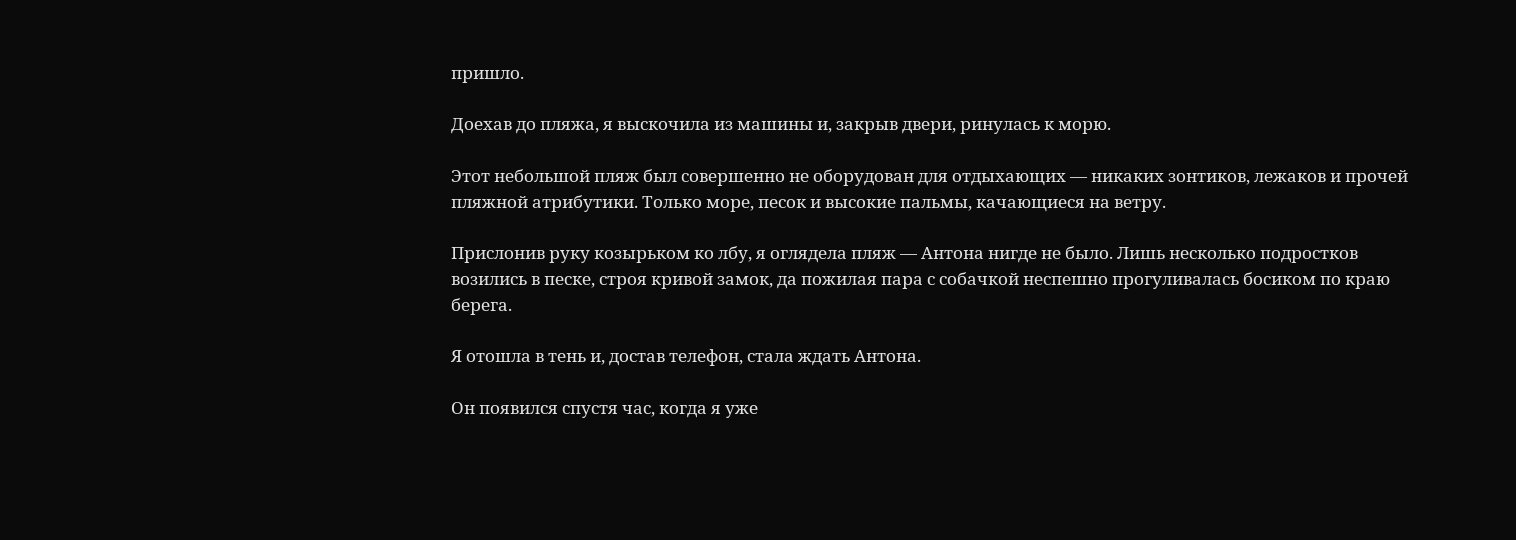пришло.

Доехав до пляжа, я выскочила из машины и, закрыв двери, ринулась к морю.

Этот небольшой пляж был совершенно не оборудован для отдыхающих — никаких зонтиков, лежаков и прочей пляжной атрибутики. Только море, песок и высокие пальмы, качающиеся на ветру.

Прислонив руку козырьком ко лбу, я оглядела пляж — Антона нигде не было. Лишь несколько подростков возились в песке, строя кривой замок, да пожилая пара с собачкой неспешно прогуливалась босиком по краю берега.

Я отошла в тень и, достав телефон, стала ждать Антона.

Он появился спустя час, когда я уже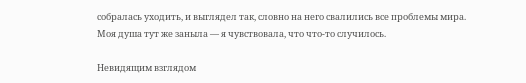собралась уходить, и выглядел так, словно на него свалились все проблемы мира. Моя душа тут же заныла — я чувствовала, что что-то случилось.

Невидящим взглядом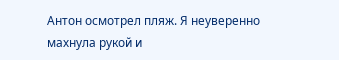Антон осмотрел пляж. Я неуверенно махнула рукой и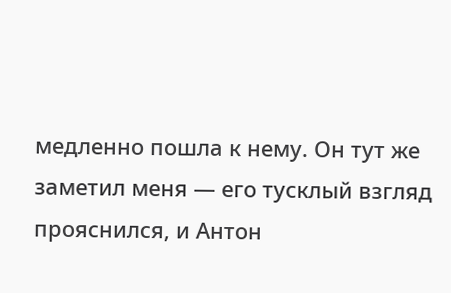медленно пошла к нему. Он тут же заметил меня — его тусклый взгляд прояснился, и Антон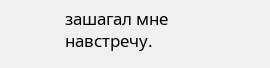зашагал мне навстречу.